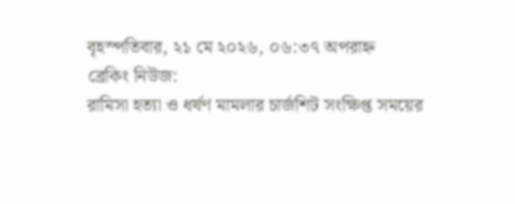বৃহস্পতিবার, ২১ মে ২০২৬, ০৬:৩৭ অপরাহ্ন
ব্রেকিং নিউজ:
রামিসা হত্যা ও ধর্ষণ মামলার চার্জশিট সংক্ষিপ্ত সময়ের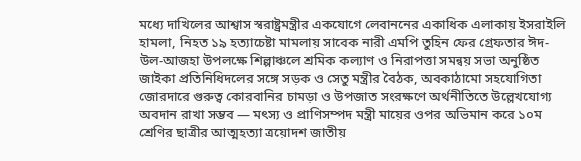মধ্যে দাখিলের আশ্বাস স্বরাষ্ট্রমন্ত্রীর একযোগে লেবাননের একাধিক এলাকায় ইসরাইলি হামলা, নিহত ১৯ হত্যাচেষ্টা মামলায় সাবেক নারী এমপি তুহিন ফের গ্রেফতার ঈদ-উল-আজহা উপলক্ষে শিল্পাঞ্চলে শ্রমিক কল্যাণ ও নিরাপত্তা সমন্বয় সভা অনুষ্ঠিত জাইকা প্রতিনিধিদলের সঙ্গে সড়ক ও সেতু মন্ত্রীর বৈঠক, অবকাঠামো সহযোগিতা জোরদারে গুরুত্ব কোরবানির চামড়া ও উপজাত সংরক্ষণে অর্থনীতিতে উল্লেখযোগ্য অবদান রাখা সম্ভব — মৎস্য ও প্রাণিসম্পদ মন্ত্রী মায়ের ওপর অভিমান করে ১০ম শ্রেণির ছাত্রীর আত্মহত্যা ত্রয়োদশ জাতীয়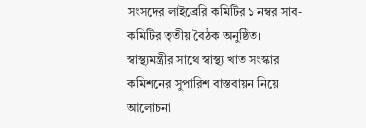সংসদের লাইব্রেরি কমিটির ১ নম্বর সাব-কমিটির তৃতীয় বৈঠক অনুষ্ঠিত। স্বাস্থ্যমন্ত্রীর সাথে স্বাস্থ্য খাত সংস্কার কমিশনের সুপারিশ বাস্তবায়ন নিয়ে আলোচনা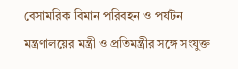বেসামরিক বিমান পরিবহন ও পর্যটন মন্ত্রণালয়ের মন্ত্রী ও প্রতিমন্ত্রীর সঙ্গে সংযুক্ত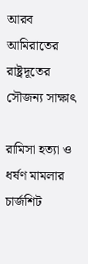আরব আমিরাতের রাষ্ট্রদূতের সৌজন্য সাক্ষাৎ

রামিসা হত্যা ও ধর্ষণ মামলার চার্জশিট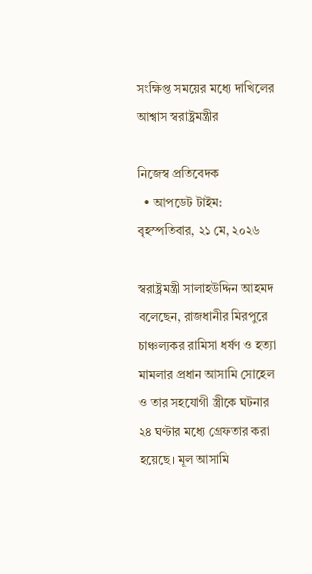সংক্ষিপ্ত সময়ের মধ্যে দাখিলের আশ্বাস স্বরাষ্ট্রমন্ত্রীর

নিজেস্ব প্রতিবেদক
  • আপডেট টাইম: বৃহস্পতিবার, ২১ মে, ২০২৬

স্বরাষ্ট্রমন্ত্রী সালাহউদ্দিন আহমদ বলেছেন, রাজধানীর মিরপুরে চাঞ্চল্যকর রামিসা ধর্ষণ ও হত্যা মামলার প্রধান আসামি সোহেল ও তার সহযোগী স্ত্রীকে ঘটনার ২৪ ঘণ্টার মধ্যে গ্রেফতার করা হয়েছে। মূল আসামি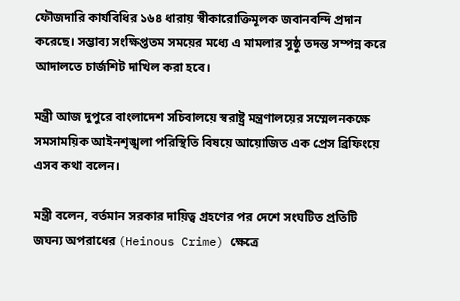ফৌজদারি কার্যবিধির ১৬৪ ধারায় স্বীকারোক্তিমূলক জবানবন্দি প্রদান করেছে। সম্ভাব্য সংক্ষিপ্ততম সময়ের মধ্যে এ মামলার সুষ্ঠু তদন্ত সম্পন্ন করে আদালতে চার্জশিট দাখিল করা হবে।

মন্ত্রী আজ দুপুরে বাংলাদেশ সচিবালয়ে স্বরাষ্ট্র মন্ত্রণালয়ের সম্মেলনকক্ষে সমসাময়িক আইনশৃঙ্খলা পরিস্থিতি বিষয়ে আয়োজিত এক প্রেস ব্রিফিংয়ে এসব কথা বলেন।

মন্ত্রী বলেন, বর্তমান সরকার দায়িত্ব গ্রহণের পর দেশে সংঘটিত প্রতিটি জঘন্য অপরাধের (Heinous Crime) ক্ষেত্রে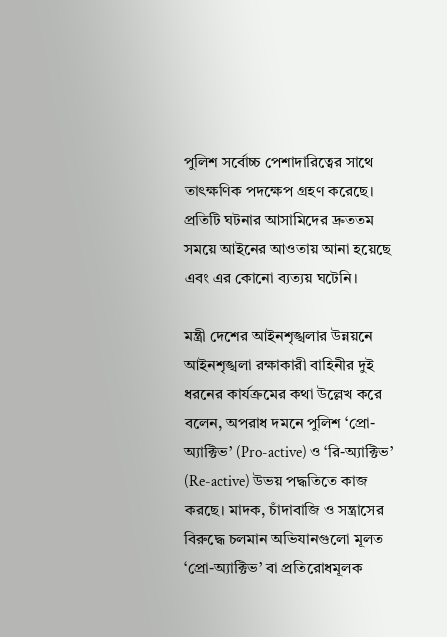পুলিশ সর্বোচ্চ পেশাদারিত্বের সাথে তাৎক্ষণিক পদক্ষেপ গ্রহণ করেছে। প্রতিটি ঘটনার আসামিদের দ্রুততম সময়ে আইনের আওতায় আনা হয়েছে এবং এর কোনো ব্যত্যয় ঘটেনি।

মন্ত্রী দেশের আইনশৃঙ্খলার উন্নয়নে আইনশৃঙ্খলা রক্ষাকারী বাহিনীর দুই ধরনের কার্যক্রমের কথা উল্লেখ করে বলেন, অপরাধ দমনে পুলিশ ‘প্রো-অ্যাক্টিভ’ (Pro-active) ও ‘রি-অ্যাক্টিভ’ (Re-active) উভয় পদ্ধতিতে কাজ করছে। মাদক, চাঁদাবাজি ও সন্ত্রাসের বিরুদ্ধে চলমান অভিযানগুলো মূলত ‘প্রো-অ্যাক্টিভ’ বা প্রতিরোধমূলক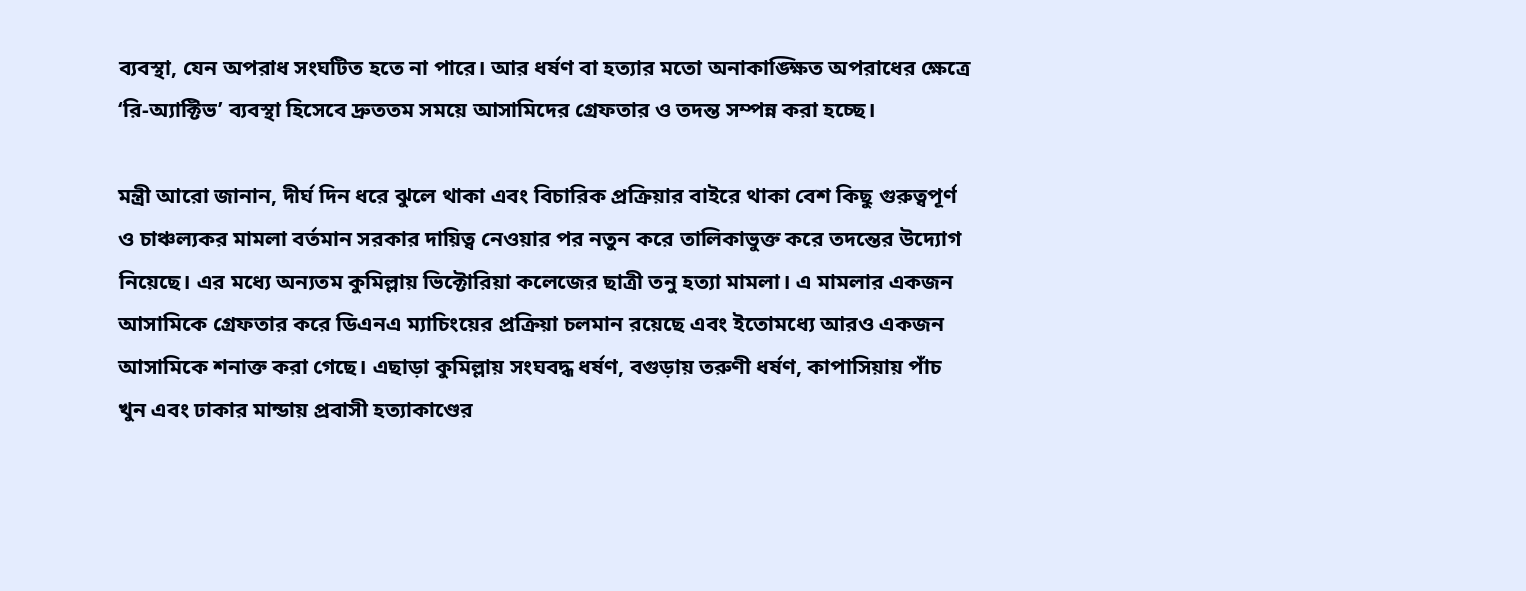ব্যবস্থা, যেন অপরাধ সংঘটিত হতে না পারে। আর ধর্ষণ বা হত্যার মতো অনাকাঙ্ক্ষিত অপরাধের ক্ষেত্রে ‘রি-অ্যাক্টিভ’ ব্যবস্থা হিসেবে দ্রুততম সময়ে আসামিদের গ্রেফতার ও তদন্ত সম্পন্ন করা হচ্ছে।

মন্ত্রী আরো জানান, দীর্ঘ দিন ধরে ঝুলে থাকা এবং বিচারিক প্রক্রিয়ার বাইরে থাকা বেশ কিছু গুরুত্বপূর্ণ ও চাঞ্চল্যকর মামলা বর্তমান সরকার দায়িত্ব নেওয়ার পর নতুন করে তালিকাভুক্ত করে তদন্তের উদ্যোগ নিয়েছে। এর মধ্যে অন্যতম কুমিল্লায় ভিক্টোরিয়া কলেজের ছাত্রী তনু হত্যা মামলা। এ মামলার একজন আসামিকে গ্রেফতার করে ডিএনএ ম্যাচিংয়ের প্রক্রিয়া চলমান রয়েছে এবং ইতোমধ্যে আরও একজন আসামিকে শনাক্ত করা গেছে। এছাড়া কুমিল্লায় সংঘবদ্ধ ধর্ষণ, বগুড়ায় তরুণী ধর্ষণ, কাপাসিয়ায় পাঁচ খুন এবং ঢাকার মান্ডায় প্রবাসী হত্যাকাণ্ডের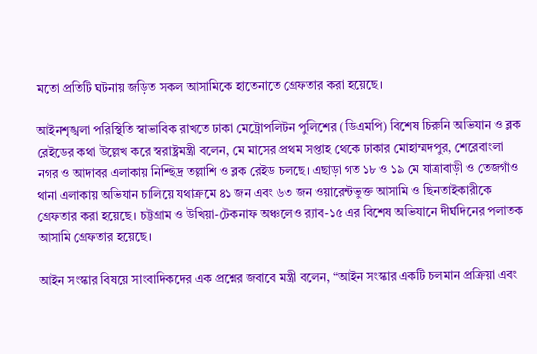মতো প্রতিটি ঘটনায় জড়িত সকল আসামিকে হাতেনাতে গ্রেফতার করা হয়েছে।

আইনশৃঙ্খলা পরিস্থিতি স্বাভাবিক রাখতে ঢাকা মেট্রোপলিটন পুলিশের (ডিএমপি) বিশেষ চিরুনি অভিযান ও ব্লক রেইডের কথা উল্লেখ করে স্বরাষ্ট্রমন্ত্রী বলেন, মে মাসের প্রথম সপ্তাহ থেকে ঢাকার মোহাম্মদপুর, শেরেবাংলা নগর ও আদাবর এলাকায় নিশ্ছিদ্র তল্লাশি ও ব্লক রেইড চলছে। এছাড়া গত ১৮ ও ১৯ মে যাত্রাবাড়ী ও তেজগাঁও থানা এলাকায় অভিযান চালিয়ে যথাক্রমে ৪১ জন এবং ৬৩ জন ওয়ারেন্টভুক্ত আসামি ও ছিনতাইকারীকে গ্রেফতার করা হয়েছে। চট্টগ্রাম ও উখিয়া-টেকনাফ অঞ্চলেও র‍্যাব-১৫ এর বিশেষ অভিযানে দীর্ঘদিনের পলাতক আসামি গ্রেফতার হয়েছে।

আইন সংস্কার বিষয়ে সাংবাদিকদের এক প্রশ্নের জবাবে মন্ত্রী বলেন, “আইন সংস্কার একটি চলমান প্রক্রিয়া এবং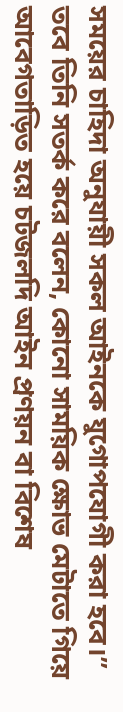সময়ের চাহিদা অনুযায়ী সকল আইনকে যুগোপযোগী করা হবে।” তবে তিনি সতর্ক করে বলেন, কোনো সাময়িক ক্ষোভ মেটাতে গিয়ে আবেগতাড়িত হয়ে চটজলদি আইন প্রণয়ন বা বিশেষ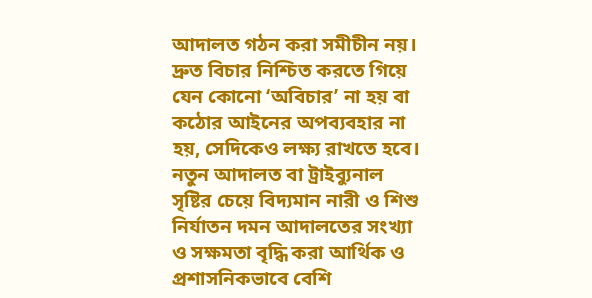আদালত গঠন করা সমীচীন নয়। দ্রুত বিচার নিশ্চিত করতে গিয়ে যেন কোনো ‘অবিচার’ না হয় বা কঠোর আইনের অপব্যবহার না হয়, সেদিকেও লক্ষ্য রাখতে হবে। নতুন আদালত বা ট্রাইব্যুনাল সৃষ্টির চেয়ে বিদ্যমান নারী ও শিশু নির্যাতন দমন আদালতের সংখ্যা ও সক্ষমতা বৃদ্ধি করা আর্থিক ও প্রশাসনিকভাবে বেশি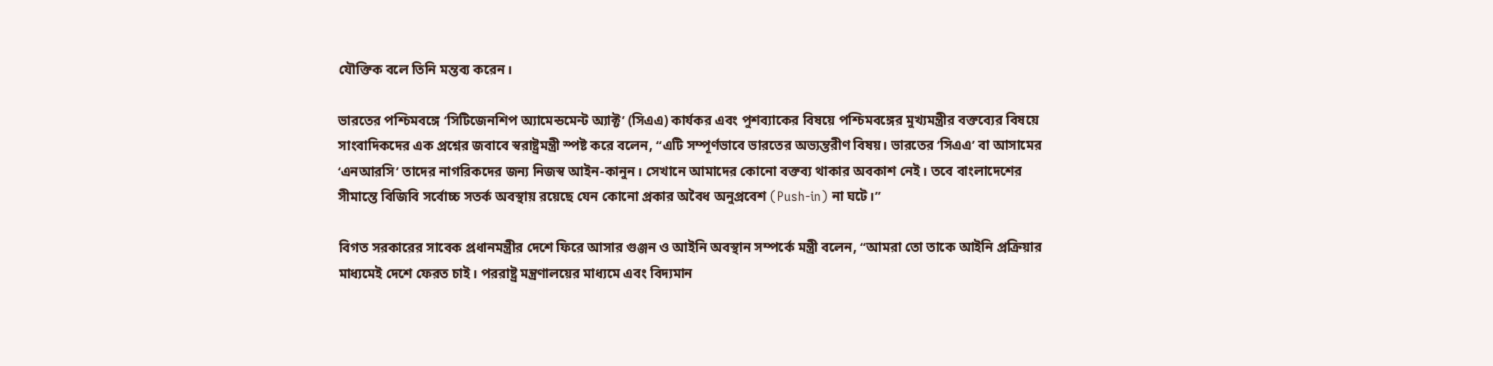যৌক্তিক বলে তিনি মন্তব্য করেন।

ভারতের পশ্চিমবঙ্গে ‘সিটিজেনশিপ অ্যামেন্ডমেন্ট অ্যাক্ট’ (সিএএ) কার্যকর এবং পুশব্যাকের বিষয়ে পশ্চিমবঙ্গের মুখ্যমন্ত্রীর বক্তব্যের বিষয়ে সাংবাদিকদের এক প্রশ্নের জবাবে স্বরাষ্ট্রমন্ত্রী স্পষ্ট করে বলেন, “এটি সম্পূর্ণভাবে ভারতের অভ্যন্তরীণ বিষয়। ভারতের ‘সিএএ’ বা আসামের ‘এনআরসি’ তাদের নাগরিকদের জন্য নিজস্ব আইন-কানুন। সেখানে আমাদের কোনো বক্তব্য থাকার অবকাশ নেই। তবে বাংলাদেশের সীমান্তে বিজিবি সর্বোচ্চ সতর্ক অবস্থায় রয়েছে যেন কোনো প্রকার অবৈধ অনুপ্রবেশ (Push-in) না ঘটে।”

বিগত সরকারের সাবেক প্রধানমন্ত্রীর দেশে ফিরে আসার গুঞ্জন ও আইনি অবস্থান সম্পর্কে মন্ত্রী বলেন, “আমরা তো তাকে আইনি প্রক্রিয়ার মাধ্যমেই দেশে ফেরত চাই। পররাষ্ট্র মন্ত্রণালয়ের মাধ্যমে এবং বিদ্যমান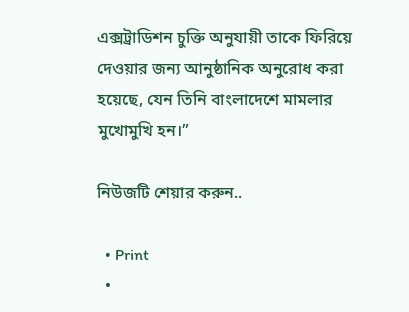এক্সট্রাডিশন চুক্তি অনুযায়ী তাকে ফিরিয়ে দেওয়ার জন্য আনুষ্ঠানিক অনুরোধ করা হয়েছে, যেন তিনি বাংলাদেশে মামলার মুখোমুখি হন।”

নিউজটি শেয়ার করুন..

  • Print
  •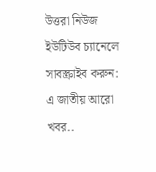উত্তরা নিউজ ইউটিউব চ্যানেলে সাবস্ক্রাইব করুন:
এ জাতীয় আরো খবর..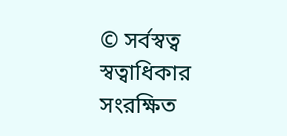© সর্বস্বত্ব স্বত্বাধিকার সংরক্ষিত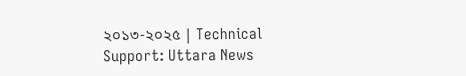২০১৩-২০২৫ | Technical Support: Uttara News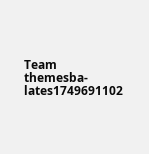Team
themesba-lates1749691102